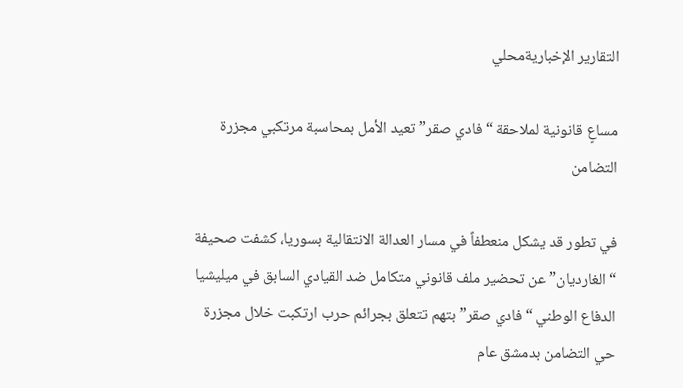التقارير الإخباريةمحلي

مساعٍ قانونية لملاحقة “فادي صقر” تعيد الأمل بمحاسبة مرتكبي مجزرة التضامن

في تطور قد يشكل منعطفاً في مسار العدالة الانتقالية بسوريا، كشفت صحيفة “الغارديان” عن تحضير ملف قانوني متكامل ضد القيادي السابق في ميليشيا الدفاع الوطني “فادي صقر” بتهم تتعلق بجرائم حرب ارتكبت خلال مجزرة حي التضامن بدمشق عام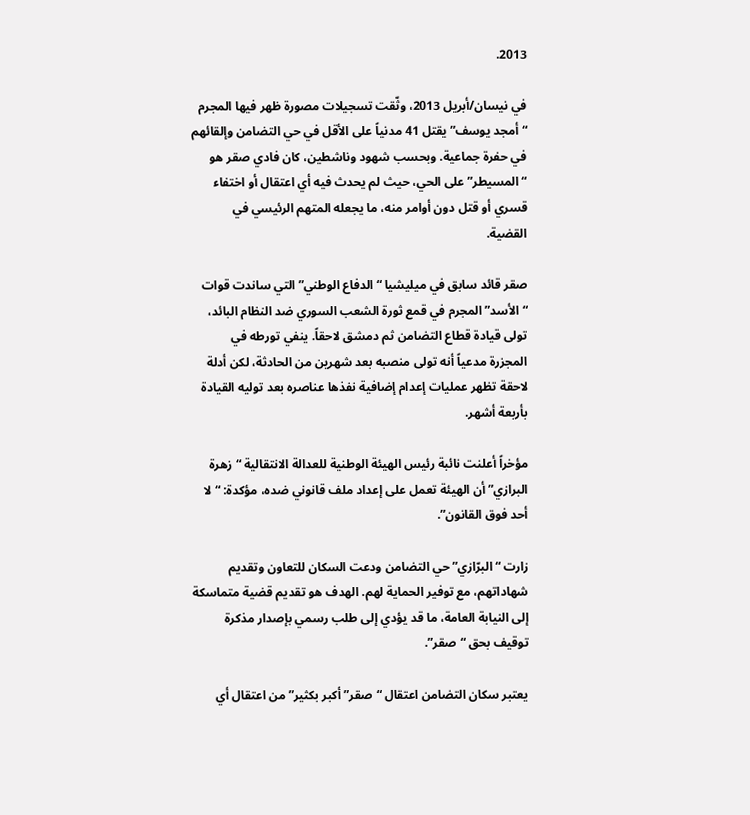2013.

في نيسان/أبريل 2013، وثّقت تسجيلات مصورة ظهر فيها المجرم “أمجد يوسف” يقتل 41 مدنياً على الأقل في حي التضامن وإلقائهم في حفرة جماعية. وبحسب شهود وناشطين، كان فادي صقر هو “المسيطر” على الحي، حيث لم يحدث فيه أي اعتقال أو اختفاء قسري أو قتل دون أوامر منه، ما يجعله المتهم الرئيسي في القضية.

صقر قائد سابق في ميليشيا “الدفاع الوطني” التي ساندت قوات “الأسد” المجرم في قمع ثورة الشعب السوري ضد النظام البائد، تولى قيادة قطاع التضامن ثم دمشق لاحقاً. ينفي تورطه في المجزرة مدعياً أنه تولى منصبه بعد شهرين من الحادثة، لكن أدلة لاحقة تظهر عمليات إعدام إضافية نفذها عناصره بعد توليه القيادة بأربعة أشهر.

مؤخراً أعلنت نائبة رئيس الهيئة الوطنية للعدالة الانتقالية “زهرة البرازي” أن الهيئة تعمل على إعداد ملف قانوني ضده، مؤكدة: “لا أحد فوق القانون”.

زارت “البرّازي” حي التضامن ودعت السكان للتعاون وتقديم شهاداتهم، مع توفير الحماية لهم. الهدف هو تقديم قضية متماسكة إلى النيابة العامة، ما قد يؤدي إلى طلب رسمي بإصدار مذكرة توقيف بحق “صقر”.

يعتبر سكان التضامن اعتقال “صقر” أكبر بكثير” من اعتقال أي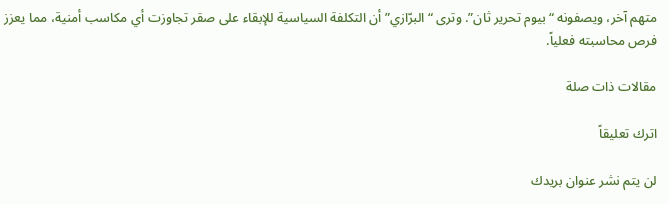متهم آخر، ويصفونه “بيوم تحرير ثان”. وترى “البرّازي” أن التكلفة السياسية للإبقاء على صقر تجاوزت أي مكاسب أمنية، مما يعزز فرص محاسبته فعلياً.

مقالات ذات صلة

اترك تعليقاً

لن يتم نشر عنوان بريدك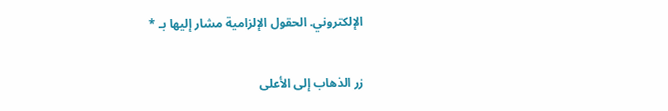الإلكتروني. الحقول الإلزامية مشار إليها بـ *

زر الذهاب إلى الأعلى